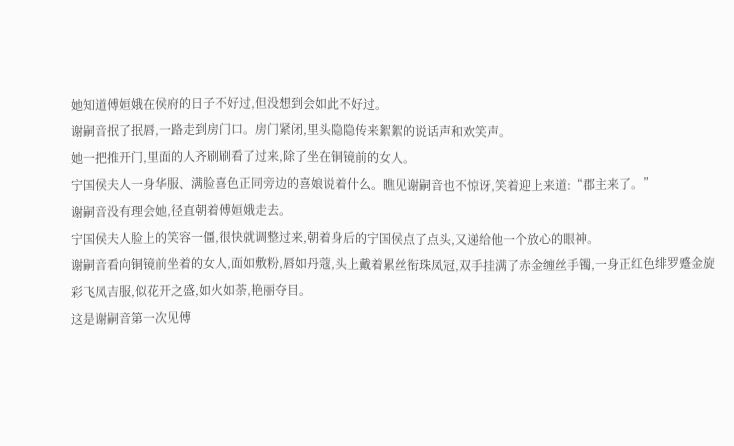她知道傅姮娥在侯府的日子不好过,但没想到会如此不好过。
谢嗣音抿了抿唇,一路走到房门口。房门紧闭,里头隐隐传来絮絮的说话声和欢笑声。
她一把推开门,里面的人齐刷刷看了过来,除了坐在铜镜前的女人。
宁国侯夫人一身华服、满脸喜色正同旁边的喜娘说着什么。瞧见谢嗣音也不惊讶,笑着迎上来道:“郡主来了。”
谢嗣音没有理会她,径直朝着傅姮娥走去。
宁国侯夫人脸上的笑容一僵,很快就调整过来,朝着身后的宁国侯点了点头,又递给他一个放心的眼神。
谢嗣音看向铜镜前坐着的女人,面如敷粉,唇如丹蔻,头上戴着累丝衔珠凤冠,双手挂满了赤金缠丝手镯,一身正红色绯罗蹙金旋彩飞凤吉服,似花开之盛,如火如荼,艳丽夺目。
这是谢嗣音第一次见傅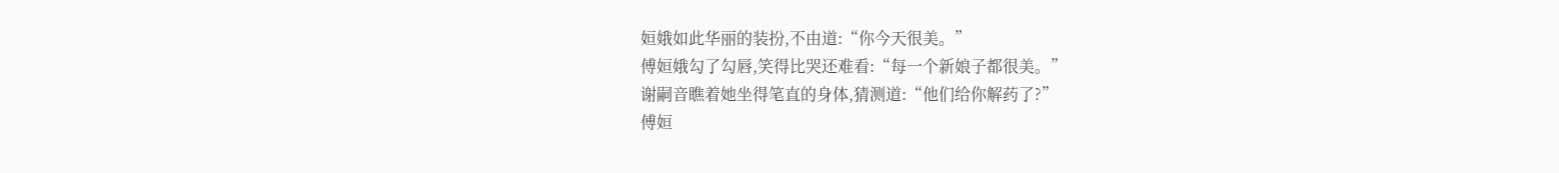姮娥如此华丽的装扮,不由道:“你今天很美。”
傅姮娥勾了勾唇,笑得比哭还难看:“每一个新娘子都很美。”
谢嗣音瞧着她坐得笔直的身体,猜测道:“他们给你解药了?”
傅姮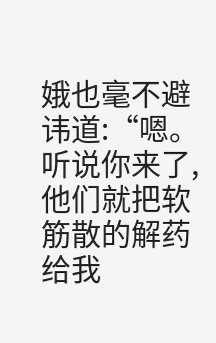娥也毫不避讳道:“嗯。听说你来了,他们就把软筋散的解药给我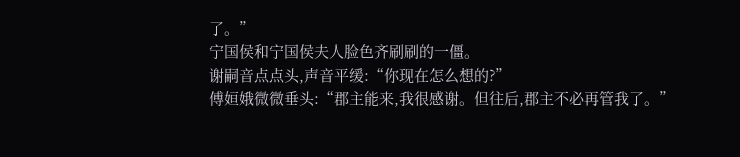了。”
宁国侯和宁国侯夫人脸色齐刷刷的一僵。
谢嗣音点点头,声音平缓:“你现在怎么想的?”
傅姮娥微微垂头:“郡主能来,我很感谢。但往后,郡主不必再管我了。”